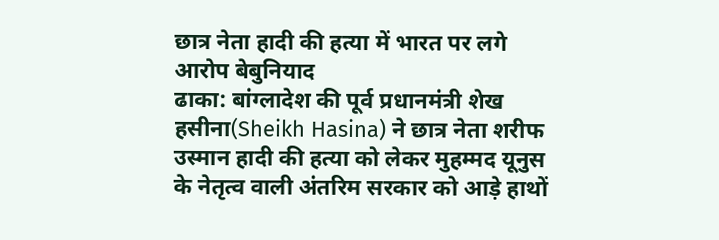छात्र नेता हादी की हत्या में भारत पर लगे आरोप बेबुनियाद
ढाका: बांग्लादेश की पूर्व प्रधानमंत्री शेख हसीना(Sheikh Hasina) ने छात्र नेता शरीफ उस्मान हादी की हत्या को लेकर मुहम्मद यूनुस के नेतृत्व वाली अंतरिम सरकार को आड़े हाथों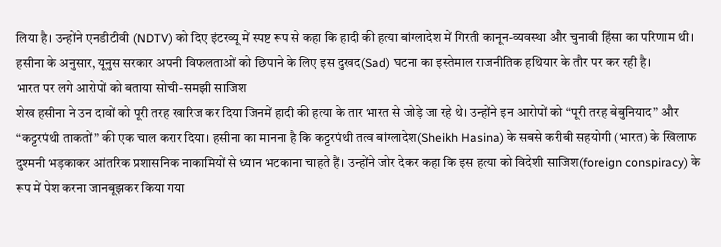लिया है। उन्होंने एनडीटीवी (NDTV) को दिए इंटरव्यू में स्पष्ट रूप से कहा कि हादी की हत्या बांग्लादेश में गिरती कानून-व्यवस्था और चुनावी हिंसा का परिणाम थी। हसीना के अनुसार, यूनुस सरकार अपनी विफलताओं को छिपाने के लिए इस दुखद(Sad) घटना का इस्तेमाल राजनीतिक हथियार के तौर पर कर रही है।
भारत पर लगे आरोपों को बताया सोची-समझी साजिश
शेख हसीना ने उन दावों को पूरी तरह खारिज कर दिया जिनमें हादी की हत्या के तार भारत से जोड़े जा रहे थे। उन्होंने इन आरोपों को “पूरी तरह बेबुनियाद” और “कट्टरपंथी ताकतों” की एक चाल करार दिया। हसीना का मानना है कि कट्टरपंथी तत्व बांग्लादेश(Sheikh Hasina) के सबसे करीबी सहयोगी (भारत) के खिलाफ दुश्मनी भड़काकर आंतरिक प्रशासनिक नाकामियों से ध्यान भटकाना चाहते हैं। उन्होंने जोर देकर कहा कि इस हत्या को विदेशी साजिश(foreign conspiracy) के रूप में पेश करना जानबूझकर किया गया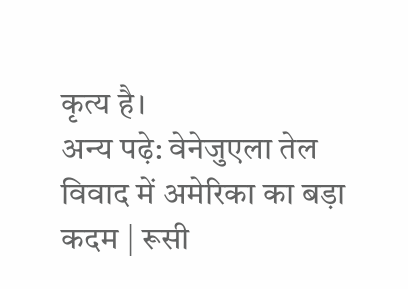कृत्य है।
अन्य पढ़े: वेनेजुएला तेल विवाद में अमेरिका का बड़ा कदम | रूसी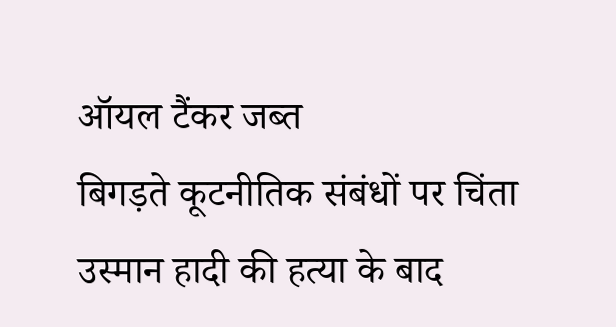ऑयल टैंकर जब्त
बिगड़ते कूटनीतिक संबंधों पर चिंता
उस्मान हादी की हत्या के बाद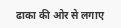ढाका की ओर से लगाए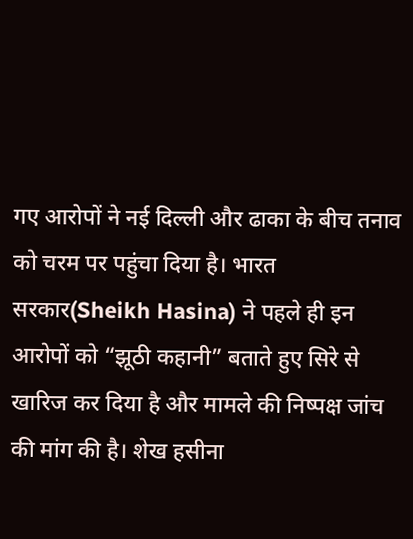गए आरोपों ने नई दिल्ली और ढाका के बीच तनाव को चरम पर पहुंचा दिया है। भारत सरकार(Sheikh Hasina) ने पहले ही इन आरोपों को “झूठी कहानी” बताते हुए सिरे से खारिज कर दिया है और मामले की निष्पक्ष जांच की मांग की है। शेख हसीना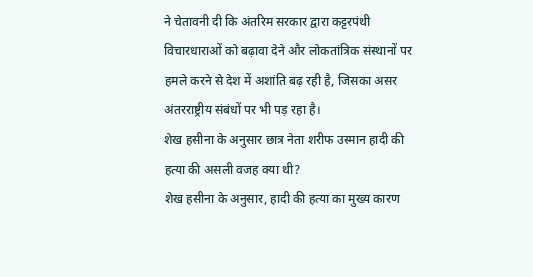ने चेतावनी दी कि अंतरिम सरकार द्वारा कट्टरपंथी विचारधाराओं को बढ़ावा देने और लोकतांत्रिक संस्थानों पर हमले करने से देश में अशांति बढ़ रही है, जिसका असर अंतरराष्ट्रीय संबंधों पर भी पड़ रहा है।
शेख हसीना के अनुसार छात्र नेता शरीफ उस्मान हादी की हत्या की असली वजह क्या थी?
शेख हसीना के अनुसार, हादी की हत्या का मुख्य कारण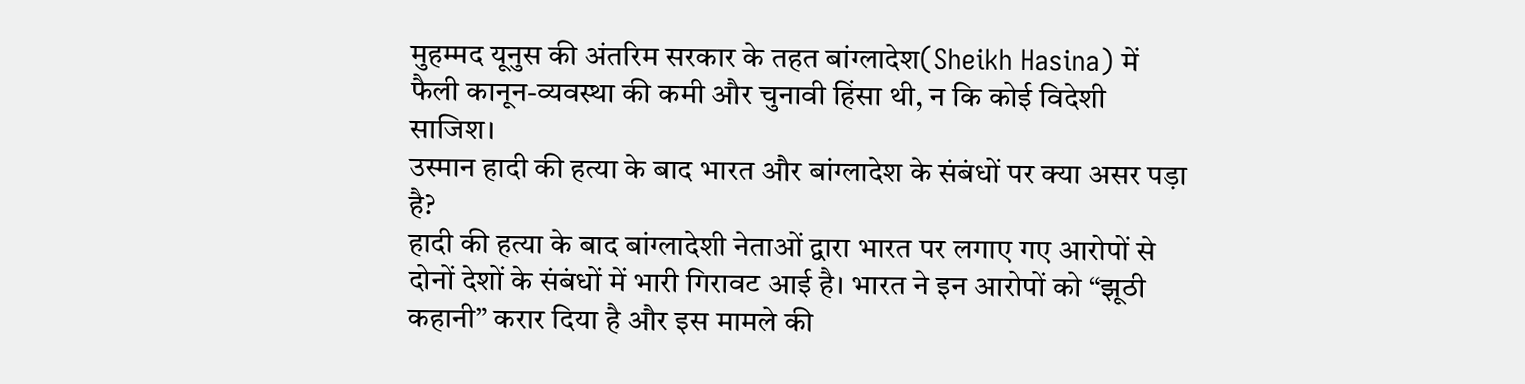मुहम्मद यूनुस की अंतरिम सरकार के तहत बांग्लादेश(Sheikh Hasina) में फैली कानून-व्यवस्था की कमी और चुनावी हिंसा थी, न कि कोई विदेशी साजिश।
उस्मान हादी की हत्या के बाद भारत और बांग्लादेश के संबंधों पर क्या असर पड़ा है?
हादी की हत्या के बाद बांग्लादेशी नेताओं द्वारा भारत पर लगाए गए आरोपों से दोनों देशों के संबंधों में भारी गिरावट आई है। भारत ने इन आरोपों को “झूठी कहानी” करार दिया है और इस मामले की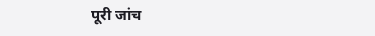पूरी जांच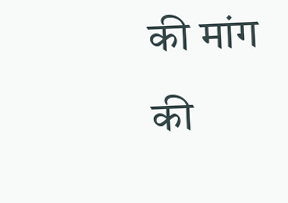की मांग की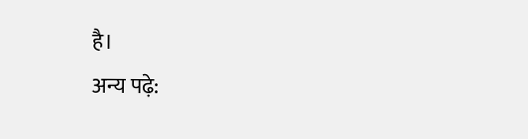है।
अन्य पढ़े: